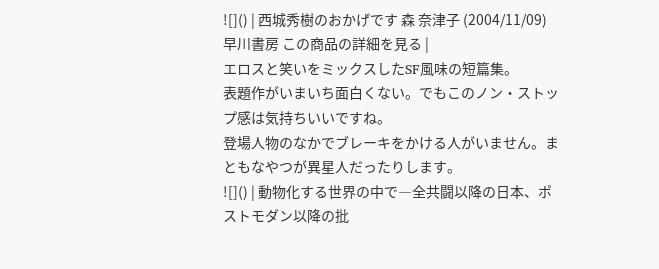![]() | 西城秀樹のおかげです 森 奈津子 (2004/11/09) 早川書房 この商品の詳細を見る |
エロスと笑いをミックスしたSF風味の短篇集。
表題作がいまいち面白くない。でもこのノン・ストップ感は気持ちいいですね。
登場人物のなかでブレーキをかける人がいません。まともなやつが異星人だったりします。
![]() | 動物化する世界の中で―全共闘以降の日本、ポストモダン以降の批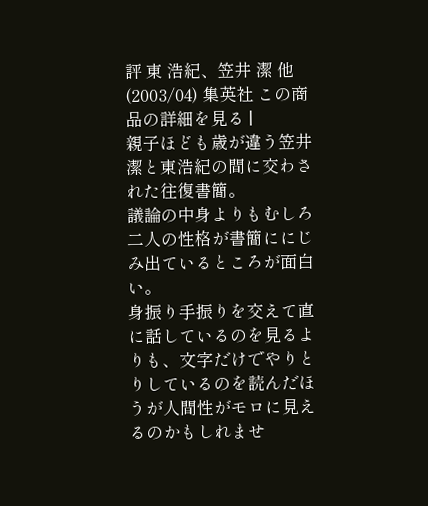評 東 浩紀、笠井 潔 他 (2003/04) 集英社 この商品の詳細を見る |
親子ほども歳が違う笠井潔と東浩紀の間に交わされた往復書簡。
議論の中身よりもむしろ二人の性格が書簡ににじみ出ているところが面白い。
身振り手振りを交えて直に話しているのを見るよりも、文字だけでやりとりしているのを読んだほうが人間性がモロに見えるのかもしれませ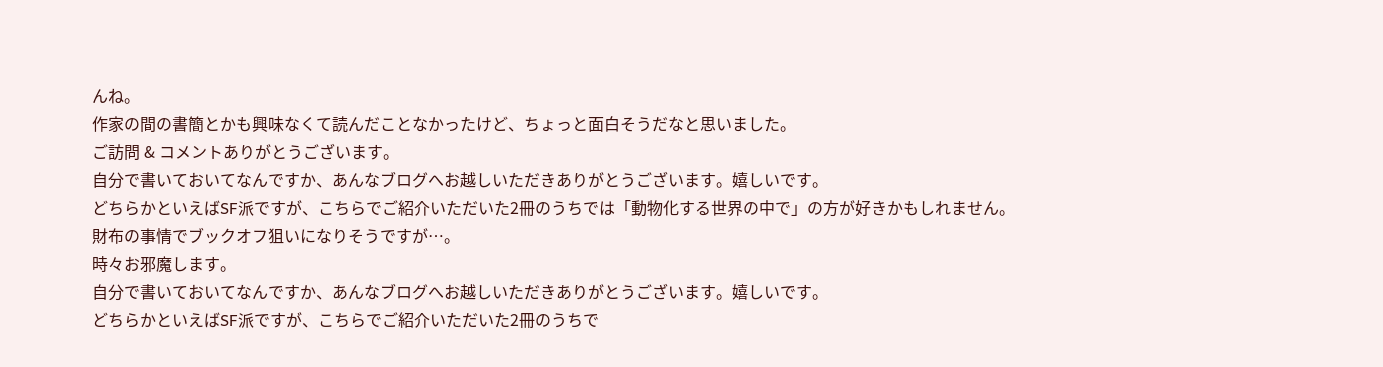んね。
作家の間の書簡とかも興味なくて読んだことなかったけど、ちょっと面白そうだなと思いました。
ご訪問 & コメントありがとうございます。
自分で書いておいてなんですか、あんなブログへお越しいただきありがとうございます。嬉しいです。
どちらかといえばSF派ですが、こちらでご紹介いただいた2冊のうちでは「動物化する世界の中で」の方が好きかもしれません。
財布の事情でブックオフ狙いになりそうですが…。
時々お邪魔します。
自分で書いておいてなんですか、あんなブログへお越しいただきありがとうございます。嬉しいです。
どちらかといえばSF派ですが、こちらでご紹介いただいた2冊のうちで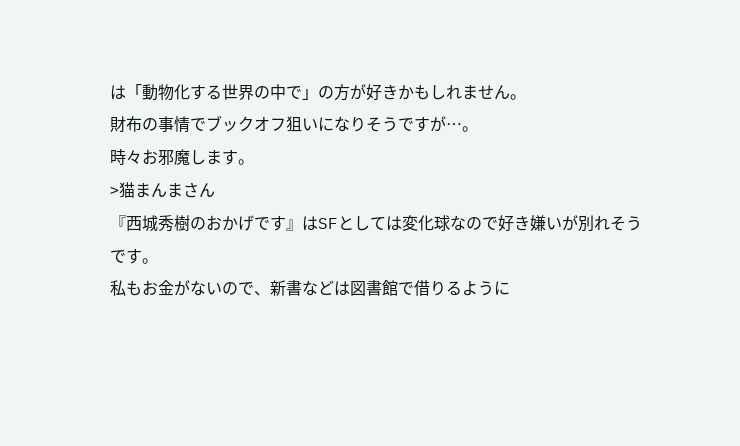は「動物化する世界の中で」の方が好きかもしれません。
財布の事情でブックオフ狙いになりそうですが…。
時々お邪魔します。
>猫まんまさん
『西城秀樹のおかげです』はSFとしては変化球なので好き嫌いが別れそうです。
私もお金がないので、新書などは図書館で借りるように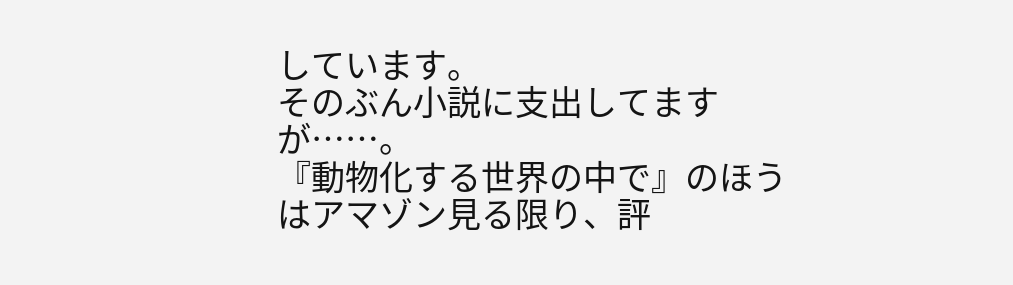しています。
そのぶん小説に支出してますが……。
『動物化する世界の中で』のほうはアマゾン見る限り、評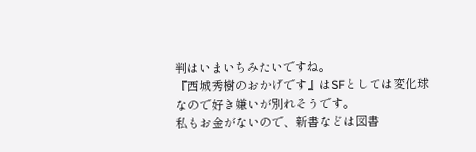判はいまいちみたいですね。
『西城秀樹のおかげです』はSFとしては変化球なので好き嫌いが別れそうです。
私もお金がないので、新書などは図書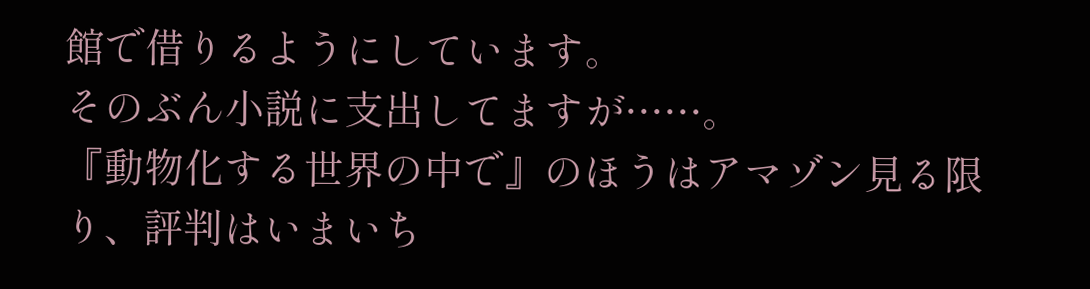館で借りるようにしています。
そのぶん小説に支出してますが……。
『動物化する世界の中で』のほうはアマゾン見る限り、評判はいまいち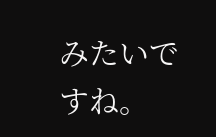みたいですね。